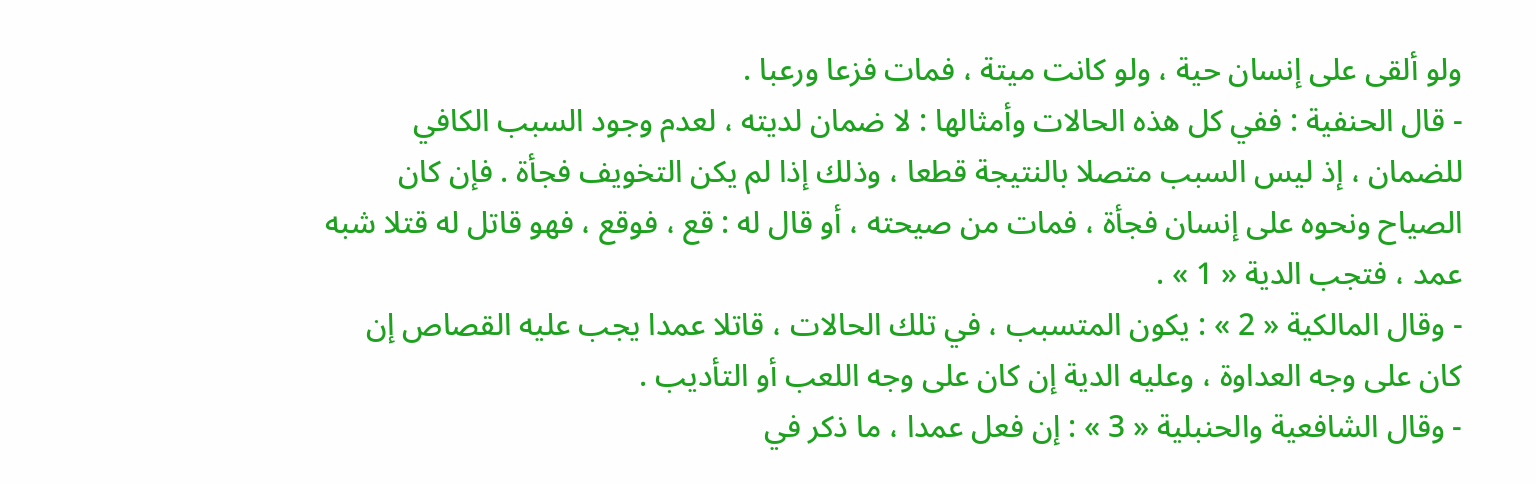ولو ألقى على إنسان حية ، ولو كانت ميتة ، فمات فزعا ورعبا .
- قال الحنفية : ففي كل هذه الحالات وأمثالها : لا ضمان لديته ، لعدم وجود السبب الكافي للضمان ، إذ ليس السبب متصلا بالنتيجة قطعا ، وذلك إذا لم يكن التخويف فجأة . فإن كان الصياح ونحوه على إنسان فجأة ، فمات من صيحته ، أو قال له : قع ، فوقع ، فهو قاتل له قتلا شبه عمد ، فتجب الدية « 1 » .
- وقال المالكية « 2 » : يكون المتسبب ، في تلك الحالات ، قاتلا عمدا يجب عليه القصاص إن كان على وجه العداوة ، وعليه الدية إن كان على وجه اللعب أو التأديب .
- وقال الشافعية والحنبلية « 3 » : إن فعل عمدا ، ما ذكر في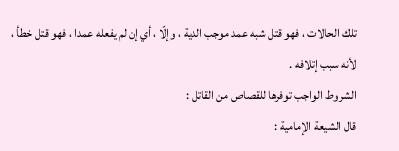تلك الحالات ، فهو قتل شبه عمد موجب الدية ، وإلّا ، أي إن لم يفعله عمدا ، فهو قتل خطأ ، لأنه سبب إتلافه .
الشروط الواجب توفرها للقصاص من القاتل :
قال الشيعة الإمامية :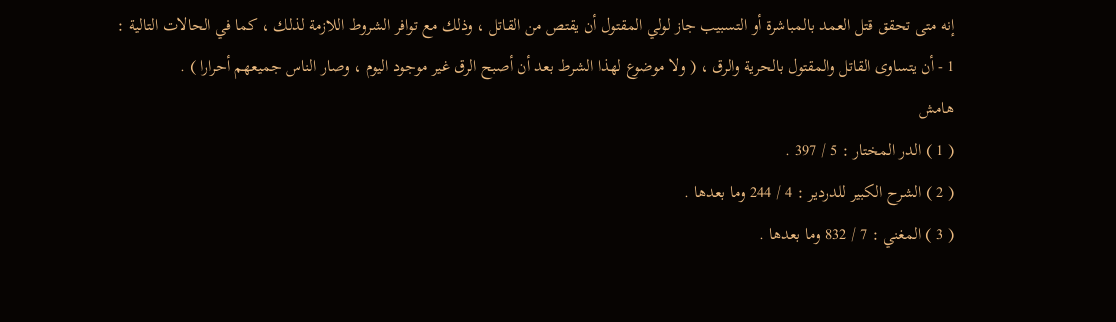إنه متى تحقق قتل العمد بالمباشرة أو التسبيب جاز لولي المقتول أن يقتص من القاتل ، وذلك مع توافر الشروط اللازمة لذلك ، كما في الحالات التالية :
1 - أن يتساوى القاتل والمقتول بالحرية والرق ، ( ولا موضوع لهذا الشرط بعد أن أصبح الرق غير موجود اليوم ، وصار الناس جميعهم أحرارا ) .
هامش
( 1 ) الدر المختار : 5 / 397 .
( 2 ) الشرح الكبير للدردير : 4 / 244 وما بعدها .
( 3 ) المغني : 7 / 832 وما بعدها .